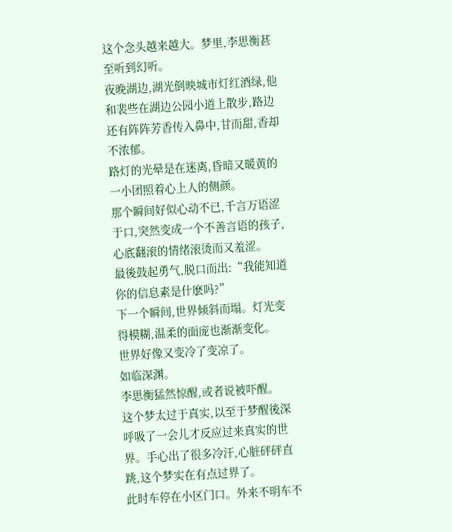这个念头越来越大。梦里,李思衡甚至听到幻听。
夜晚湖边,湖光倒映城市灯红酒绿,他和裴些在湖边公园小道上散步,路边还有阵阵芳香传入鼻中,甘而甜,香却不浓郁。
路灯的光晕是在迷离,昏暗又暖黄的一小团照着心上人的侧颜。
那个瞬间好似心动不已,千言万语涩于口,突然变成一个不善言语的孩子,心底翻滚的情绪滚烫而又羞涩。
最後鼓起勇气,脱口而出:“我能知道你的信息素是什麽吗?”
下一个瞬间,世界倾斜而塌。灯光变得模糊,温柔的面庞也渐渐变化。
世界好像又变冷了变凉了。
如临深渊。
李思衡猛然惊醒,或者说被吓醒。
这个梦太过于真实,以至于梦醒後深呼吸了一会儿才反应过来真实的世界。手心出了很多冷汗,心脏砰砰直跳,这个梦实在有点过界了。
此时车停在小区门口。外来不明车不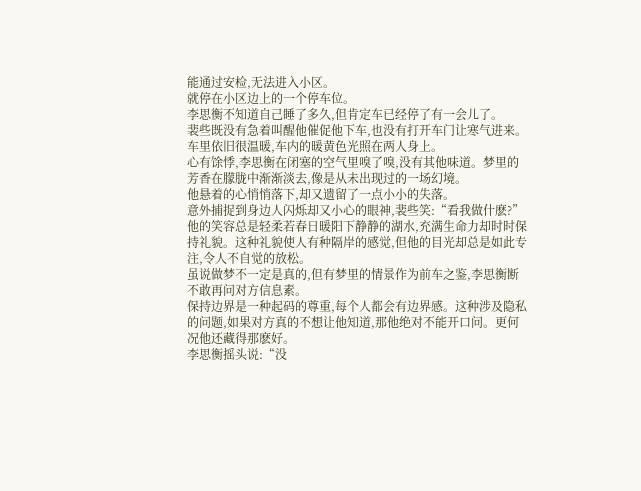能通过安检,无法进入小区。
就停在小区边上的一个停车位。
李思衡不知道自己睡了多久,但肯定车已经停了有一会儿了。
裴些既没有急着叫醒他催促他下车,也没有打开车门让寒气进来。车里依旧很温暖,车内的暖黄色光照在两人身上。
心有馀悸,李思衡在闭塞的空气里嗅了嗅,没有其他味道。梦里的芳香在朦胧中渐渐淡去,像是从未出现过的一场幻境。
他悬着的心悄悄落下,却又遗留了一点小小的失落。
意外捕捉到身边人闪烁却又小心的眼神,裴些笑:“看我做什麽?”
他的笑容总是轻柔若春日暖阳下静静的湖水,充满生命力却时时保持礼貌。这种礼貌使人有种隔岸的感觉,但他的目光却总是如此专注,令人不自觉的放松。
虽说做梦不一定是真的,但有梦里的情景作为前车之鉴,李思衡断不敢再问对方信息素。
保持边界是一种起码的尊重,每个人都会有边界感。这种涉及隐私的问题,如果对方真的不想让他知道,那他绝对不能开口问。更何况他还藏得那麽好。
李思衡摇头说:“没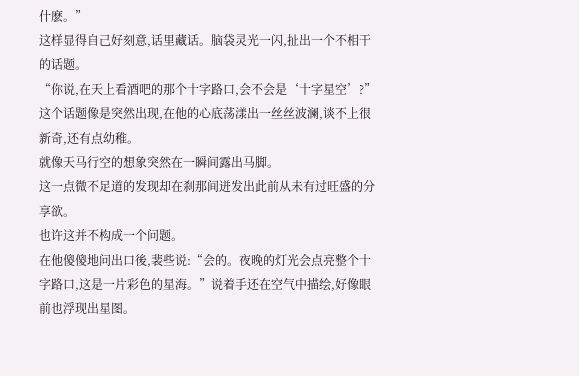什麽。”
这样显得自己好刻意,话里藏话。脑袋灵光一闪,扯出一个不相干的话题。
“你说,在天上看酒吧的那个十字路口,会不会是‘十字星空’?”
这个话题像是突然出现,在他的心底荡漾出一丝丝波澜,谈不上很新奇,还有点幼稚。
就像天马行空的想象突然在一瞬间露出马脚。
这一点微不足道的发现却在刹那间迸发出此前从未有过旺盛的分享欲。
也许这并不构成一个问题。
在他傻傻地问出口後,裴些说:“会的。夜晚的灯光会点亮整个十字路口,这是一片彩色的星海。”说着手还在空气中描绘,好像眼前也浮现出星图。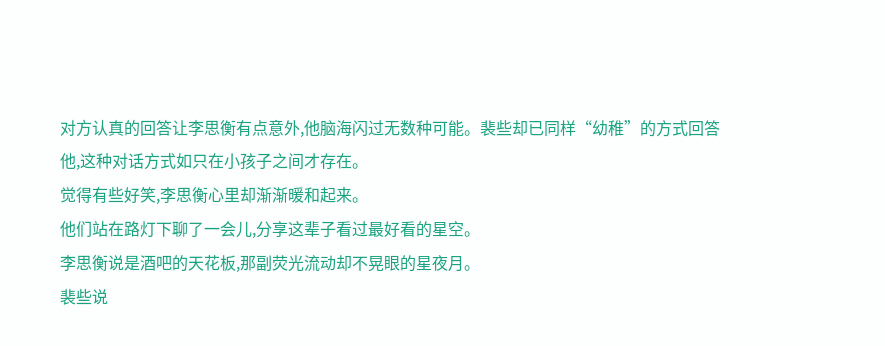对方认真的回答让李思衡有点意外,他脑海闪过无数种可能。裴些却已同样“幼稚”的方式回答他,这种对话方式如只在小孩子之间才存在。
觉得有些好笑,李思衡心里却渐渐暖和起来。
他们站在路灯下聊了一会儿,分享这辈子看过最好看的星空。
李思衡说是酒吧的天花板,那副荧光流动却不晃眼的星夜月。
裴些说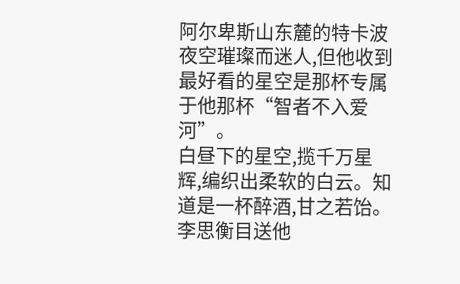阿尔卑斯山东麓的特卡波夜空璀璨而迷人,但他收到最好看的星空是那杯专属于他那杯“智者不入爱河”。
白昼下的星空,揽千万星辉,编织出柔软的白云。知道是一杯醉酒,甘之若饴。
李思衡目送他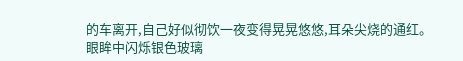的车离开,自己好似彻饮一夜变得晃晃悠悠,耳朵尖烧的通红。
眼眸中闪烁银色玻璃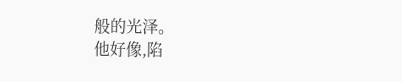般的光泽。
他好像,陷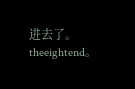进去了。
theeightend。